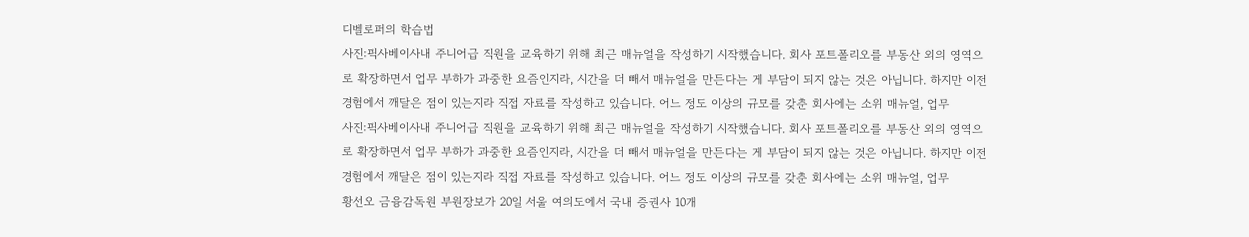디벨로퍼의 학습법
사진:픽사베이사내 주니어급 직원을 교육하기 위해 최근 매뉴얼을 작성하기 시작했습니다. 회사 포트폴리오를 부동산 외의 영역으로 확장하면서 업무 부하가 과중한 요즘인지라, 시간을 더 빼서 매뉴얼을 만든다는 게 부담이 되지 않는 것은 아닙니다. 하지만 이전 경험에서 깨달은 점이 있는지라 직접 자료를 작성하고 있습니다. 어느 정도 이상의 규모를 갖춘 회사에는 소위 매뉴얼, 업무
사진:픽사베이사내 주니어급 직원을 교육하기 위해 최근 매뉴얼을 작성하기 시작했습니다. 회사 포트폴리오를 부동산 외의 영역으로 확장하면서 업무 부하가 과중한 요즘인지라, 시간을 더 빼서 매뉴얼을 만든다는 게 부담이 되지 않는 것은 아닙니다. 하지만 이전 경험에서 깨달은 점이 있는지라 직접 자료를 작성하고 있습니다. 어느 정도 이상의 규모를 갖춘 회사에는 소위 매뉴얼, 업무
황선오 금융감독원 부원장보가 20일 서울 여의도에서 국내 증권사 10개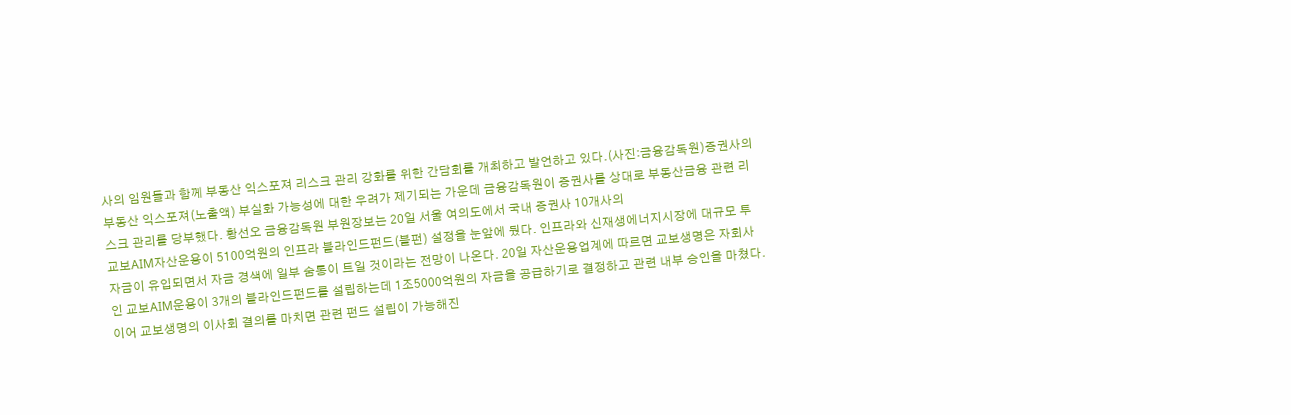사의 임원들과 함께 부동산 익스포져 리스크 관리 강화를 위한 간담회를 개최하고 발언하고 있다.(사진:금융감독원)증권사의 부동산 익스포져(노출액) 부실화 가능성에 대한 우려가 제기되는 가운데 금융감독원이 증권사를 상대로 부동산금융 관련 리스크 관리를 당부했다. 황선오 금융감독원 부원장보는 20일 서울 여의도에서 국내 증권사 10개사의
교보AIM자산운용이 5100억원의 인프라 블라인드펀드(블펀) 설정을 눈앞에 뒀다. 인프라와 신재생에너지시장에 대규모 투자금이 유입되면서 자금 경색에 일부 숨통이 트일 것이라는 전망이 나온다. 20일 자산운용업계에 따르면 교보생명은 자회사인 교보AIM운용이 3개의 블라인드펀드를 설립하는데 1조5000억원의 자금을 공급하기로 결정하고 관련 내부 승인을 마쳤다. 이어 교보생명의 이사회 결의를 마치면 관련 펀드 설립이 가능해진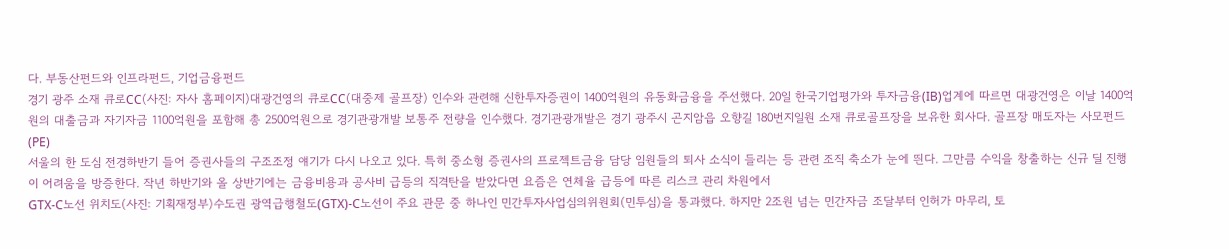다. 부동산펀드와 인프라펀드, 기업금융펀드
경기 광주 소재 큐로CC(사진: 자사 홈페이지)대광건영의 큐로CC(대중제 골프장) 인수와 관련해 신한투자증권이 1400억원의 유동화금융을 주선했다. 20일 한국기업평가와 투자금융(IB)업계에 따르면 대광건영은 이날 1400억원의 대출금과 자기자금 1100억원을 포함해 총 2500억원으로 경기관광개발 보통주 전량을 인수했다. 경기관광개발은 경기 광주시 곤지암읍 오향길 180번지일원 소재 큐로골프장을 보유한 회사다. 골프장 매도자는 사모펀드(PE)
서울의 한 도심 전경하반기 들어 증권사들의 구조조정 얘기가 다시 나오고 있다. 특히 중소형 증권사의 프로젝트금융 담당 임원들의 퇴사 소식이 들리는 등 관련 조직 축소가 눈에 띈다. 그만큼 수익을 창출하는 신규 딜 진행이 어려움을 방증한다. 작년 하반기와 올 상반기에는 금융비용과 공사비 급등의 직격탄을 받았다면 요즘은 연체율 급등에 따른 리스크 관리 차원에서
GTX-C노선 위치도(사진: 기획재정부)수도권 광역급행철도(GTX)-C노선이 주요 관문 중 하나인 민간투자사업심의위원회(민투심)을 통과했다. 하지만 2조원 넘는 민간자금 조달부터 인허가 마무리, 토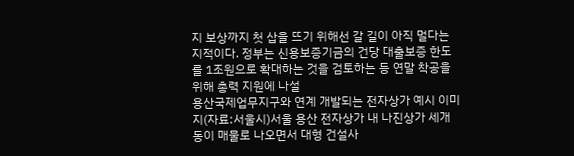지 보상까지 첫 삽을 뜨기 위해선 갈 길이 아직 멀다는 지적이다. 정부는 신용보증기금의 건당 대출보증 한도를 1조원으로 확대하는 것을 검토하는 등 연말 착공을 위해 총력 지원에 나설
용산국제업무지구와 연계 개발되는 전자상가 예시 이미지(자료:서울시)서울 용산 전자상가 내 나진상가 세개 동이 매물로 나오면서 대형 건설사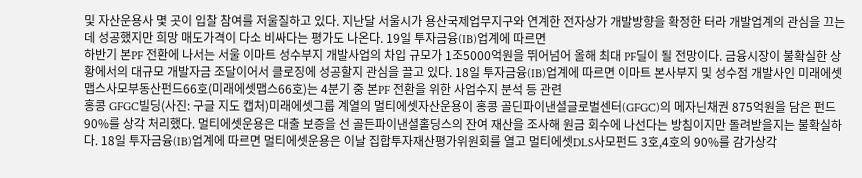및 자산운용사 몇 곳이 입찰 참여를 저울질하고 있다. 지난달 서울시가 용산국제업무지구와 연계한 전자상가 개발방향을 확정한 터라 개발업계의 관심을 끄는데 성공했지만 희망 매도가격이 다소 비싸다는 평가도 나온다. 19일 투자금융(IB)업계에 따르면
하반기 본PF 전환에 나서는 서울 이마트 성수부지 개발사업의 차입 규모가 1조5000억원을 뛰어넘어 올해 최대 PF딜이 될 전망이다. 금융시장이 불확실한 상황에서의 대규모 개발자금 조달이어서 클로징에 성공할지 관심을 끌고 있다. 18일 투자금융(IB)업계에 따르면 이마트 본사부지 및 성수점 개발사인 미래에셋맵스사모부동산펀드66호(미래에셋맵스66호)는 4분기 중 본PF 전환을 위한 사업수지 분석 등 관련
홍콩 GFGC빌딩(사진: 구글 지도 캡처)미래에셋그룹 계열의 멀티에셋자산운용이 홍콩 골딘파이낸셜글로벌센터(GFGC)의 메자닌채권 875억원을 담은 펀드 90%를 상각 처리했다. 멀티에셋운용은 대출 보증을 선 골든파이낸셜홀딩스의 잔여 재산을 조사해 원금 회수에 나선다는 방침이지만 돌려받을지는 불확실하다. 18일 투자금융(IB)업계에 따르면 멀티에셋운용은 이날 집합투자재산평가위원회를 열고 멀티에셋DLS사모펀드 3호,4호의 90%를 감가상각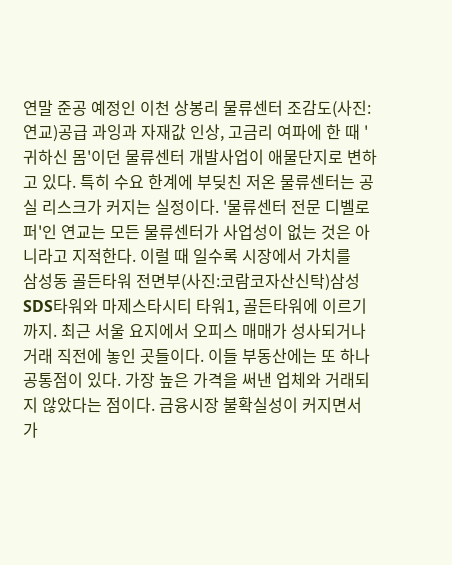연말 준공 예정인 이천 상봉리 물류센터 조감도(사진:연교)공급 과잉과 자재값 인상, 고금리 여파에 한 때 '귀하신 몸'이던 물류센터 개발사업이 애물단지로 변하고 있다. 특히 수요 한계에 부딪친 저온 물류센터는 공실 리스크가 커지는 실정이다. '물류센터 전문 디벨로퍼'인 연교는 모든 물류센터가 사업성이 없는 것은 아니라고 지적한다. 이럴 때 일수록 시장에서 가치를
삼성동 골든타워 전면부(사진:코람코자산신탁)삼성SDS타워와 마제스타시티 타워1, 골든타워에 이르기까지. 최근 서울 요지에서 오피스 매매가 성사되거나 거래 직전에 놓인 곳들이다. 이들 부동산에는 또 하나 공통점이 있다. 가장 높은 가격을 써낸 업체와 거래되지 않았다는 점이다. 금융시장 불확실성이 커지면서 가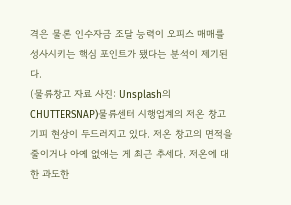격은 물론 인수자금 조달 능력이 오피스 매매를 성사시키는 핵심 포인트가 됐다는 분석이 제기된다.
(물류창고 자료 사진: Unsplash의CHUTTERSNAP)물류센터 시행업계의 저온 창고 기피 현상이 두드러지고 있다. 저온 창고의 면적을 줄이거나 아예 없애는 게 최근 추세다. 저온에 대한 과도한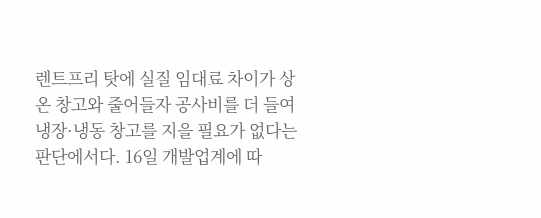렌트프리 탓에 실질 임대료 차이가 상온 창고와 줄어들자 공사비를 더 들여 냉장·냉동 창고를 지을 필요가 없다는 판단에서다. 16일 개발업계에 따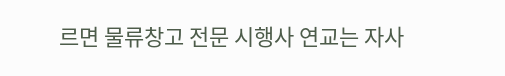르면 물류창고 전문 시행사 연교는 자사